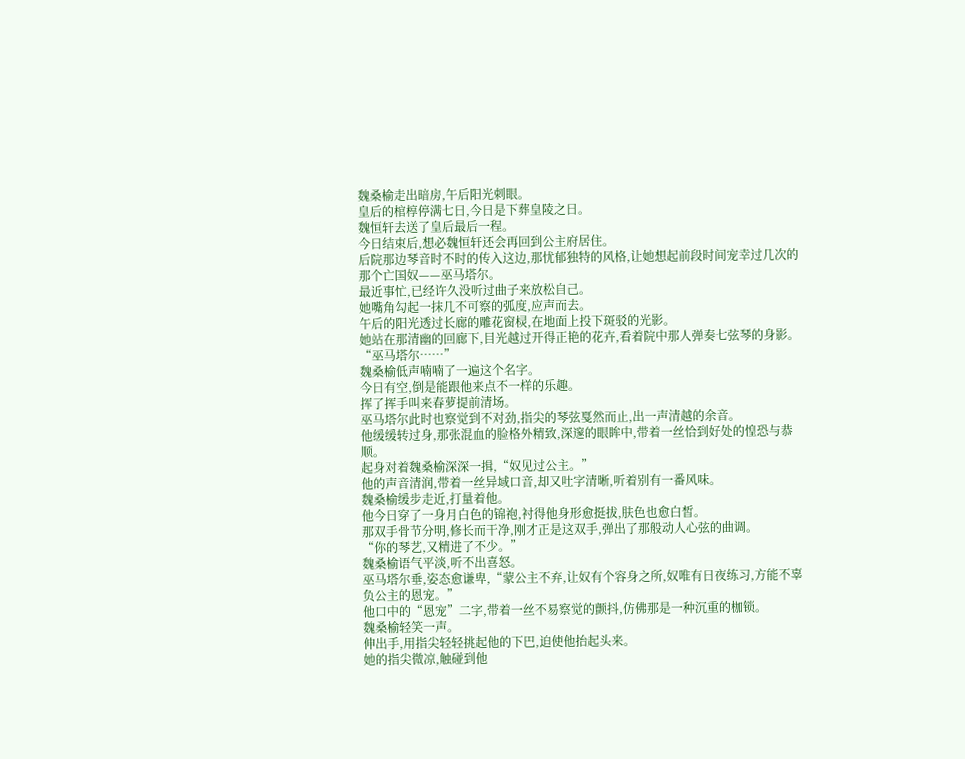魏桑榆走出暗房,午后阳光刺眼。
皇后的棺椁停满七日,今日是下葬皇陵之日。
魏恒轩去送了皇后最后一程。
今日结束后,想必魏恒轩还会再回到公主府居住。
后院那边琴音时不时的传入这边,那忧郁独特的风格,让她想起前段时间宠幸过几次的那个亡国奴——巫马塔尔。
最近事忙,已经许久没听过曲子来放松自己。
她嘴角勾起一抹几不可察的弧度,应声而去。
午后的阳光透过长廊的雕花窗棂,在地面上投下斑驳的光影。
她站在那清幽的回廊下,目光越过开得正艳的花卉,看着院中那人弹奏七弦琴的身影。
“巫马塔尔……”
魏桑榆低声喃喃了一遍这个名字。
今日有空,倒是能跟他来点不一样的乐趣。
挥了挥手叫来春萝提前清场。
巫马塔尔此时也察觉到不对劲,指尖的琴弦戛然而止,出一声清越的余音。
他缓缓转过身,那张混血的脸格外精致,深邃的眼眸中,带着一丝恰到好处的惶恐与恭顺。
起身对着魏桑榆深深一揖,“奴见过公主。”
他的声音清润,带着一丝异域口音,却又吐字清晰,听着别有一番风味。
魏桑榆缓步走近,打量着他。
他今日穿了一身月白色的锦袍,衬得他身形愈挺拔,肤色也愈白皙。
那双手骨节分明,修长而干净,刚才正是这双手,弹出了那般动人心弦的曲调。
“你的琴艺,又精进了不少。”
魏桑榆语气平淡,听不出喜怒。
巫马塔尔垂,姿态愈谦卑,“蒙公主不弃,让奴有个容身之所,奴唯有日夜练习,方能不辜负公主的恩宠。”
他口中的“恩宠”二字,带着一丝不易察觉的颤抖,仿佛那是一种沉重的枷锁。
魏桑榆轻笑一声。
伸出手,用指尖轻轻挑起他的下巴,迫使他抬起头来。
她的指尖微凉,触碰到他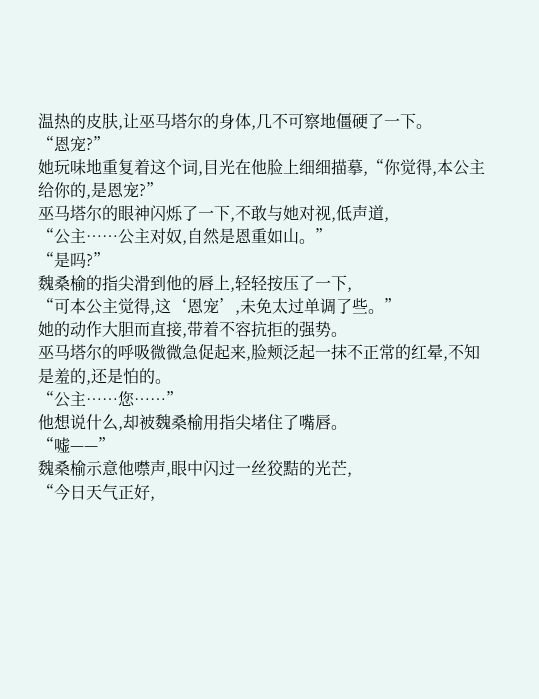温热的皮肤,让巫马塔尔的身体,几不可察地僵硬了一下。
“恩宠?”
她玩味地重复着这个词,目光在他脸上细细描摹,“你觉得,本公主给你的,是恩宠?”
巫马塔尔的眼神闪烁了一下,不敢与她对视,低声道,
“公主……公主对奴,自然是恩重如山。”
“是吗?”
魏桑榆的指尖滑到他的唇上,轻轻按压了一下,
“可本公主觉得,这‘恩宠’,未免太过单调了些。”
她的动作大胆而直接,带着不容抗拒的强势。
巫马塔尔的呼吸微微急促起来,脸颊泛起一抹不正常的红晕,不知是羞的,还是怕的。
“公主……您……”
他想说什么,却被魏桑榆用指尖堵住了嘴唇。
“嘘——”
魏桑榆示意他噤声,眼中闪过一丝狡黠的光芒,
“今日天气正好,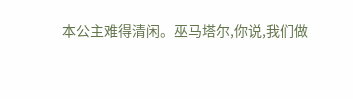本公主难得清闲。巫马塔尔,你说,我们做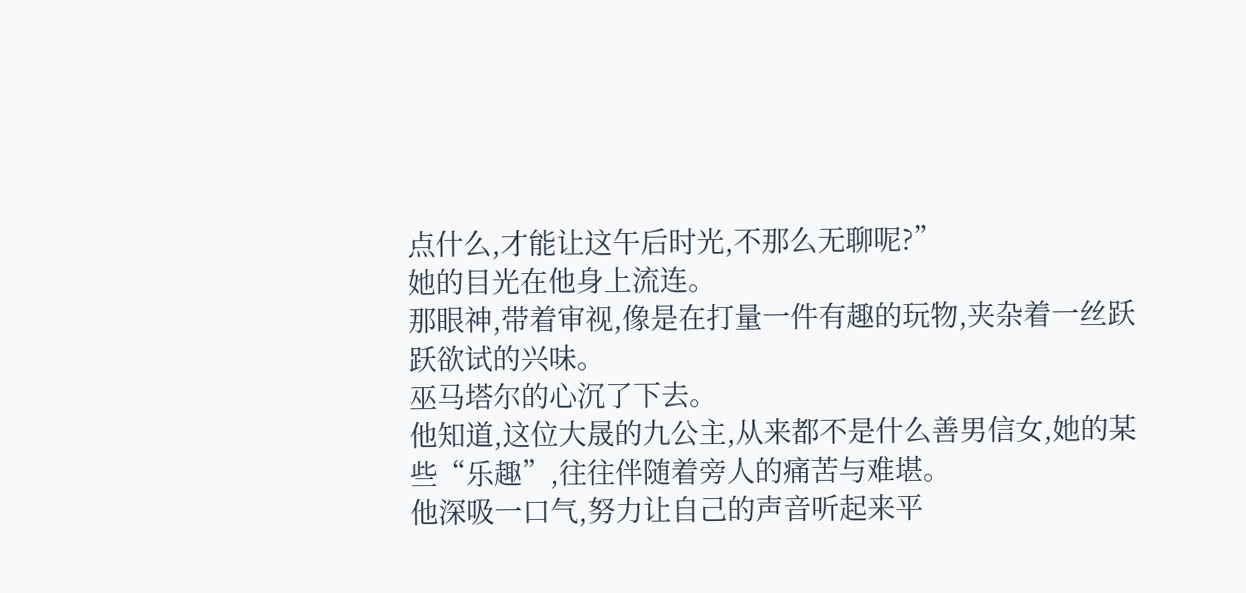点什么,才能让这午后时光,不那么无聊呢?”
她的目光在他身上流连。
那眼神,带着审视,像是在打量一件有趣的玩物,夹杂着一丝跃跃欲试的兴味。
巫马塔尔的心沉了下去。
他知道,这位大晟的九公主,从来都不是什么善男信女,她的某些“乐趣”,往往伴随着旁人的痛苦与难堪。
他深吸一口气,努力让自己的声音听起来平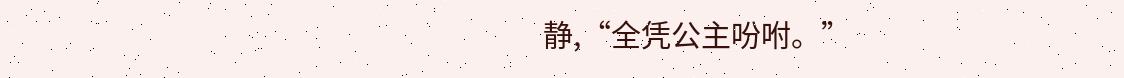静,“全凭公主吩咐。”